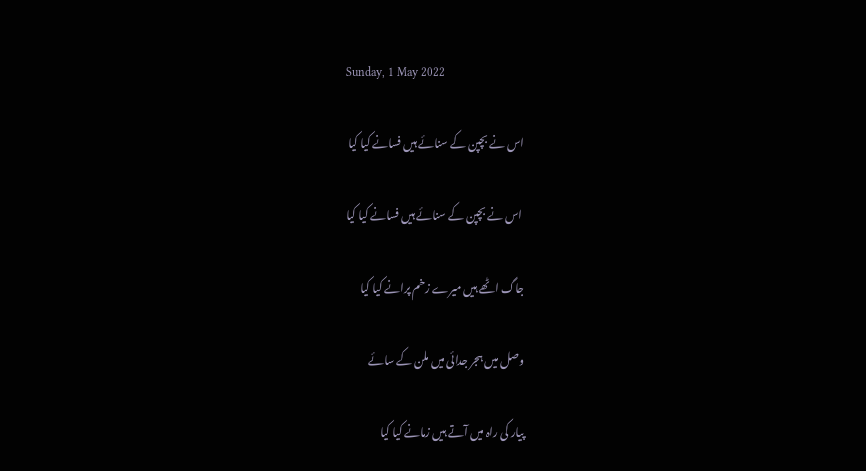Sunday, 1 May 2022

اس نے بچپن کے سنائے ہیں فسانے کیا کیا

 اس نے بچپن کے سنائے ہیں فسانے کیا کیا

جاگ اٹھے ہیں میرے زخم پرانے کیا کیا

وصل میں ہجر جدائی میں ملن کے سائے

پیار کی راہ میں آتے ہیں زمانے کیا کیا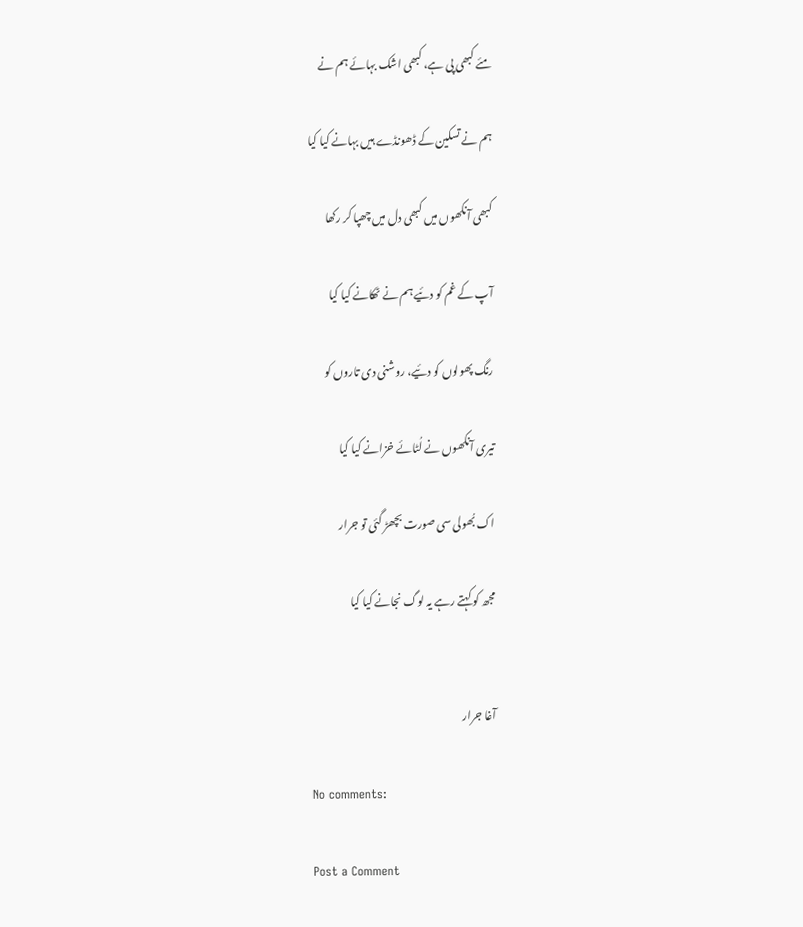مئے کبھی پی ہے، کبھی اشک بہائے ہم نے

ہم نے تسکین کے ڈھونڈے ہیں بہانے کیا کیا

کبھی آنکھوں میں کبھی دل میں چھپا کر رکھا

آپ کے غم کو دئیے ہم نے ٹھکانے کیا کیا

رنگ پھولوں کو دئیے، روشنی دی تاروں کو

تیری آنکھوں نے لُٹائے خزانے کیا کیا

اک بُھولی سی صورت بچھڑ گئی تو جرار

مجھ کو کہتے رہے یہ لوگ نجانے کیا کیا


آغا جرار

No comments:

Post a Comment